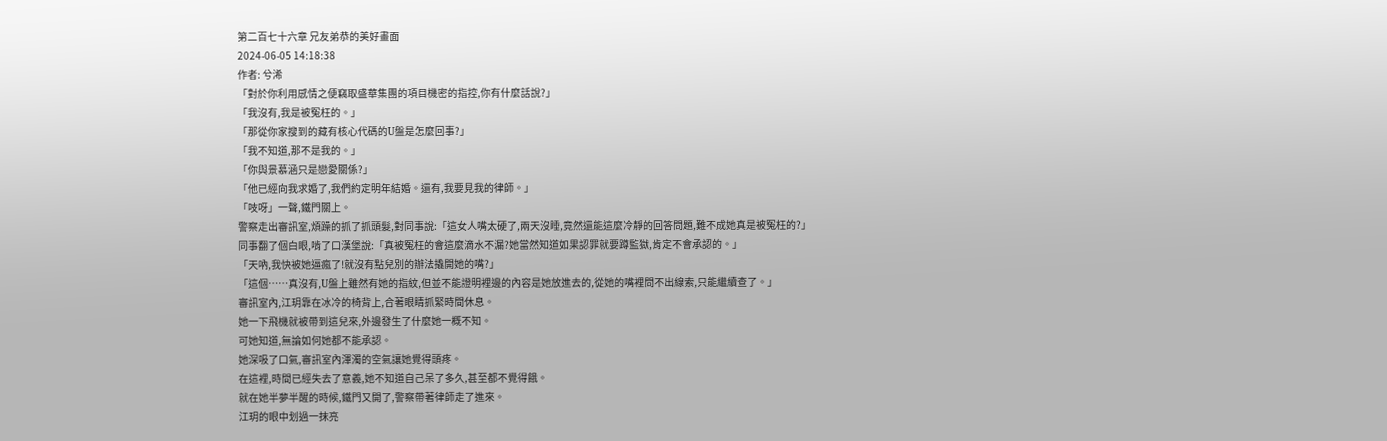第二百七十六章 兄友弟恭的美好畫面
2024-06-05 14:18:38
作者: 兮浠
「對於你利用感情之便竊取盛華集團的項目機密的指控,你有什麼話說?」
「我沒有,我是被冤枉的。」
「那從你家搜到的藏有核心代碼的U盤是怎麼回事?」
「我不知道,那不是我的。」
「你與景慕涵只是戀愛關係?」
「他已經向我求婚了,我們約定明年結婚。還有,我要見我的律師。」
「吱呀」一聲,鐵門關上。
警察走出審訊室,煩躁的抓了抓頭髮,對同事說:「這女人嘴太硬了,兩天沒睡,竟然還能這麼冷靜的回答問題,難不成她真是被冤枉的?」
同事翻了個白眼,啃了口漢堡說:「真被冤枉的會這麼滴水不漏?她當然知道如果認罪就要蹲監獄,肯定不會承認的。」
「天吶,我快被她逼瘋了!就沒有點兒別的辦法撬開她的嘴?」
「這個……真沒有,U盤上雖然有她的指紋,但並不能證明裡邊的內容是她放進去的,從她的嘴裡問不出線索,只能繼續查了。」
審訊室內,江玥靠在冰冷的椅背上,合著眼睛抓緊時間休息。
她一下飛機就被帶到這兒來,外邊發生了什麼她一概不知。
可她知道,無論如何她都不能承認。
她深吸了口氣,審訊室內渾濁的空氣讓她覺得頭疼。
在這裡,時間已經失去了意義,她不知道自己呆了多久,甚至都不覺得餓。
就在她半夢半醒的時候,鐵門又開了,警察帶著律師走了進來。
江玥的眼中划過一抹亮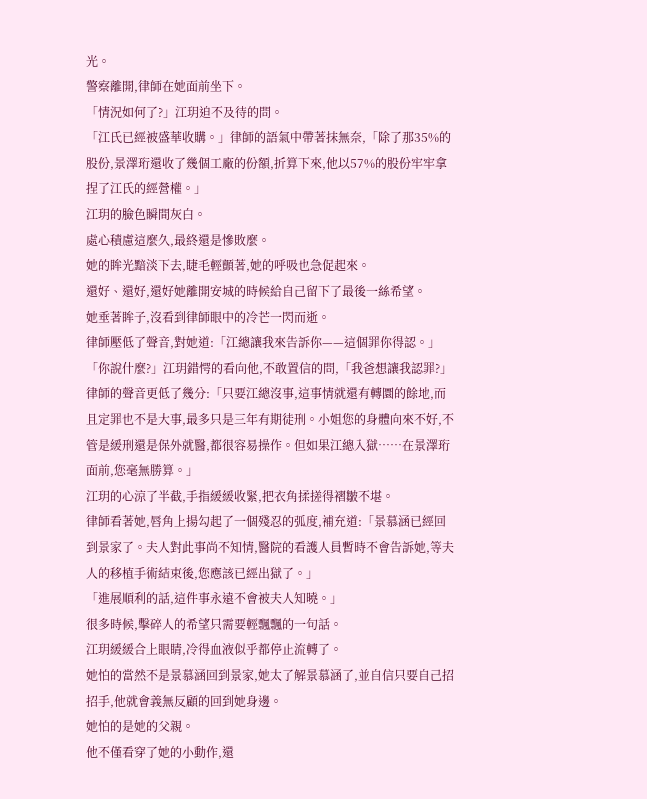光。
警察離開,律師在她面前坐下。
「情況如何了?」江玥迫不及待的問。
「江氏已經被盛華收購。」律師的語氣中帶著抹無奈,「除了那35%的股份,景澤珩還收了幾個工廠的份額,折算下來,他以57%的股份牢牢拿捏了江氏的經營權。」
江玥的臉色瞬間灰白。
處心積慮這麼久,最終還是慘敗麼。
她的眸光黯淡下去,睫毛輕顫著,她的呼吸也急促起來。
還好、還好,還好她離開安城的時候給自己留下了最後一絲希望。
她垂著眸子,沒看到律師眼中的冷芒一閃而逝。
律師壓低了聲音,對她道:「江總讓我來告訴你——這個罪你得認。」
「你說什麼?」江玥錯愕的看向他,不敢置信的問,「我爸想讓我認罪?」
律師的聲音更低了幾分:「只要江總沒事,這事情就還有轉圜的餘地,而且定罪也不是大事,最多只是三年有期徒刑。小姐您的身體向來不好,不管是緩刑還是保外就醫,都很容易操作。但如果江總入獄……在景澤珩面前,您毫無勝算。」
江玥的心涼了半截,手指緩緩收緊,把衣角揉搓得褶皺不堪。
律師看著她,唇角上揚勾起了一個殘忍的弧度,補充道:「景慕涵已經回到景家了。夫人對此事尚不知情,醫院的看護人員暫時不會告訴她,等夫人的移植手術結束後,您應該已經出獄了。」
「進展順利的話,這件事永遠不會被夫人知曉。」
很多時候,擊碎人的希望只需要輕飄飄的一句話。
江玥緩緩合上眼睛,冷得血液似乎都停止流轉了。
她怕的當然不是景慕涵回到景家,她太了解景慕涵了,並自信只要自己招招手,他就會義無反顧的回到她身邊。
她怕的是她的父親。
他不僅看穿了她的小動作,還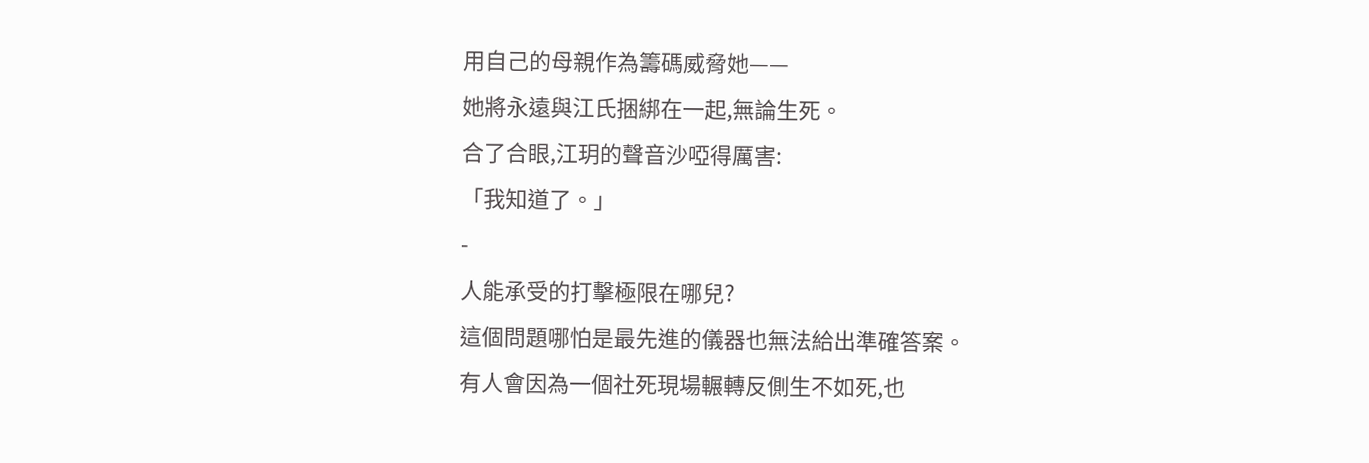用自己的母親作為籌碼威脅她——
她將永遠與江氏捆綁在一起,無論生死。
合了合眼,江玥的聲音沙啞得厲害:
「我知道了。」
-
人能承受的打擊極限在哪兒?
這個問題哪怕是最先進的儀器也無法給出準確答案。
有人會因為一個社死現場輾轉反側生不如死,也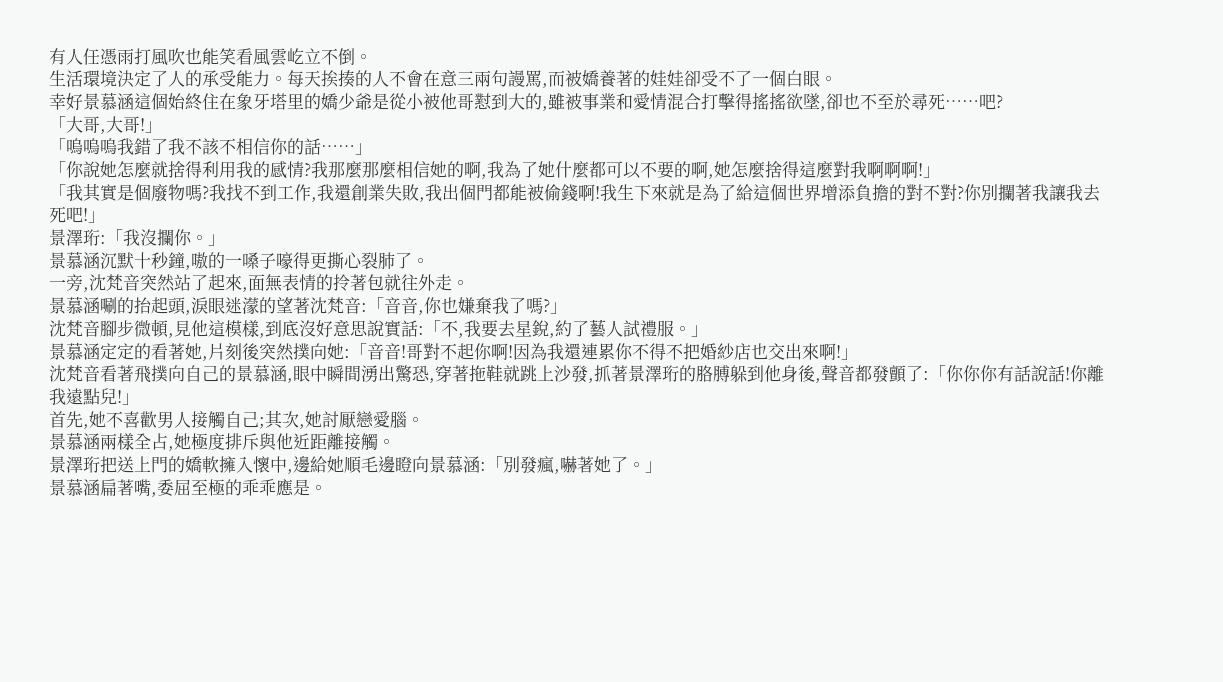有人任憑雨打風吹也能笑看風雲屹立不倒。
生活環境決定了人的承受能力。每天挨揍的人不會在意三兩句謾罵,而被嬌養著的娃娃卻受不了一個白眼。
幸好景慕涵這個始終住在象牙塔里的嬌少爺是從小被他哥懟到大的,雖被事業和愛情混合打擊得搖搖欲墜,卻也不至於尋死……吧?
「大哥,大哥!」
「嗚嗚嗚我錯了我不該不相信你的話……」
「你說她怎麼就捨得利用我的感情?我那麼那麼相信她的啊,我為了她什麼都可以不要的啊,她怎麼捨得這麼對我啊啊啊!」
「我其實是個廢物嗎?我找不到工作,我還創業失敗,我出個門都能被偷錢啊!我生下來就是為了給這個世界增添負擔的對不對?你別攔著我讓我去死吧!」
景澤珩:「我沒攔你。」
景慕涵沉默十秒鐘,嗷的一嗓子嚎得更撕心裂肺了。
一旁,沈梵音突然站了起來,面無表情的拎著包就往外走。
景慕涵唰的抬起頭,淚眼迷濛的望著沈梵音:「音音,你也嫌棄我了嗎?」
沈梵音腳步微頓,見他這模樣,到底沒好意思說實話:「不,我要去星銳,約了藝人試禮服。」
景慕涵定定的看著她,片刻後突然撲向她:「音音!哥對不起你啊!因為我還連累你不得不把婚紗店也交出來啊!」
沈梵音看著飛撲向自己的景慕涵,眼中瞬間湧出驚恐,穿著拖鞋就跳上沙發,抓著景澤珩的胳膊躲到他身後,聲音都發顫了:「你你你有話說話!你離我遠點兒!」
首先,她不喜歡男人接觸自己;其次,她討厭戀愛腦。
景慕涵兩樣全占,她極度排斥與他近距離接觸。
景澤珩把送上門的嬌軟擁入懷中,邊給她順毛邊瞪向景慕涵:「別發瘋,嚇著她了。」
景慕涵扁著嘴,委屈至極的乖乖應是。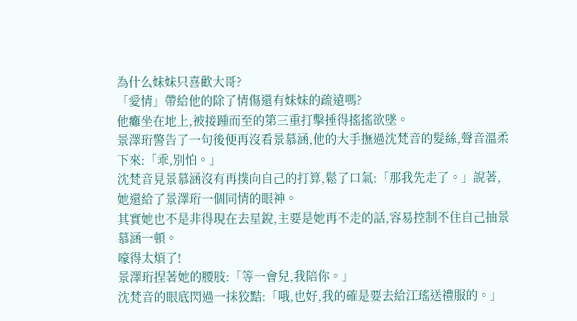為什么妹妹只喜歡大哥?
「愛情」帶給他的除了情傷還有妹妹的疏遠嗎?
他癱坐在地上,被接踵而至的第三重打擊捶得搖搖欲墜。
景澤珩警告了一句後便再沒看景慕涵,他的大手撫過沈梵音的髮絲,聲音溫柔下來:「乖,別怕。」
沈梵音見景慕涵沒有再撲向自己的打算,鬆了口氣:「那我先走了。」說著,她還給了景澤珩一個同情的眼神。
其實她也不是非得現在去星銳,主要是她再不走的話,容易控制不住自己抽景慕涵一頓。
嚎得太煩了!
景澤珩捏著她的腰肢:「等一會兒,我陪你。」
沈梵音的眼底閃過一抹狡黠:「哦,也好,我的確是要去給江瑤送禮服的。」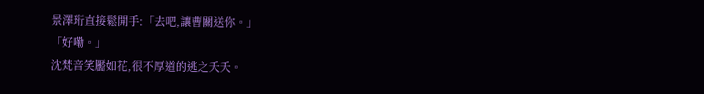景澤珩直接鬆開手:「去吧,讓曹關送你。」
「好嘞。」
沈梵音笑靨如花,很不厚道的逃之夭夭。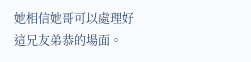她相信她哥可以處理好這兄友弟恭的場面。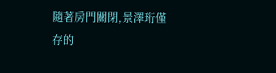隨著房門關閉,景澤珩僅存的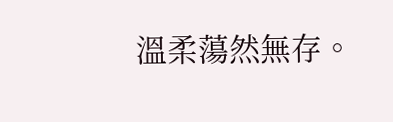溫柔蕩然無存。